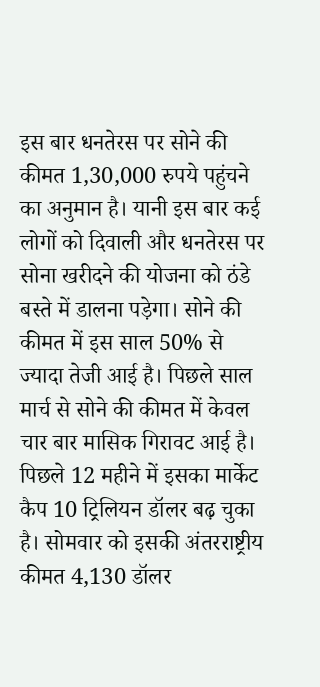इस बार धनतेरस पर सोने की कीमत 1,30,000 रुपये पहुंचने का अनुमान है। यानी इस बार कई लोगों को दिवाली और धनतेरस पर सोना खरीदने की योजना को ठंडे बस्ते में डालना पड़ेगा। सोने की कीमत में इस साल 50% से ज्यादा तेजी आई है। पिछले साल मार्च से सोने की कीमत में केवल चार बार मासिक गिरावट आई है। पिछले 12 महीने में इसका मार्केट कैप 10 ट्रिलियन डॉलर बढ़ चुका है। सोमवार को इसकी अंतरराष्ट्रीय कीमत 4,130 डॉलर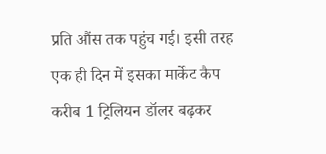प्रति औंस तक पहुंच गई। इसी तरह एक ही दिन में इसका मार्केट कैप करीब 1 ट्रिलियन डॉलर बढ़कर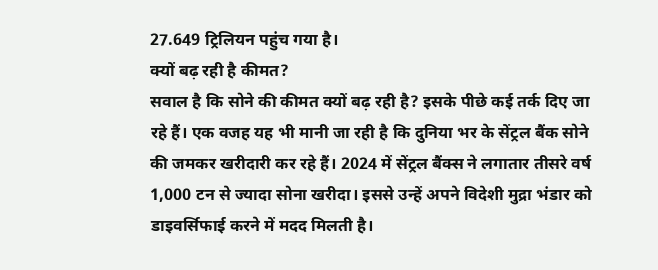27.649 ट्रिलियन पहुंच गया है।
क्यों बढ़ रही है कीमत?
सवाल है कि सोने की कीमत क्यों बढ़ रही है? इसके पीछे कई तर्क दिए जा रहे हैं। एक वजह यह भी मानी जा रही है कि दुनिया भर के सेंट्रल बैंक सोने की जमकर खरीदारी कर रहे हैं। 2024 में सेंट्रल बैंक्स ने लगातार तीसरे वर्ष 1,000 टन से ज्यादा सोना खरीदा। इससे उन्हें अपने विदेशी मुद्रा भंडार को डाइवर्सिफाई करने में मदद मिलती है।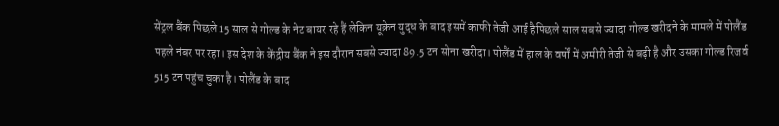सेंट्रल बैंक पिछले 15 साल से गोल्ड के नेट बायर रहे हैं लेकिन यूक्रेन युद्ध के बाद इसमें काफी तेजी आई हैपिछले साल सबसे ज्यादा गोल्ड खरीदने के मामले में पोलैंड पहले नंबर पर रहा। इस देश के केंद्रीय बैंक ने इस दौरान सबसे ज्यादा 89.5 टन सोना खरीदा। पोलैंड में हाल के वर्षों में अमीरी तेजी से बढ़ी है और उसका गोल्ड रिजर्व 515 टन पहुंच चुका है। पोलैंड के बाद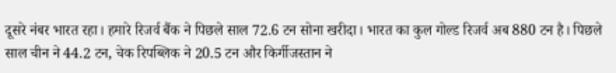दूसरे नंबर भारत रहा। हमारे रिजर्व बैंक ने पिछले साल 72.6 टन सोना खरीदा। भारत का कुल गोल्ड रिजर्व अब 880 टन है। पिछले साल चीन ने 44.2 टन, चेक रिपब्लिक ने 20.5 टन और किर्गीजस्तान ने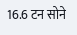16.6 टन सोने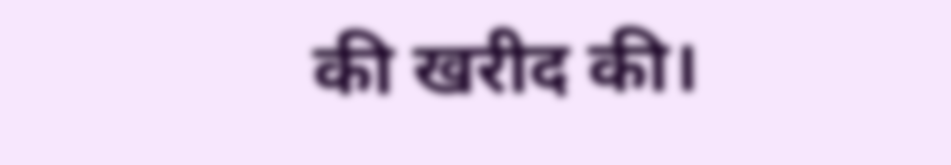की खरीद की।